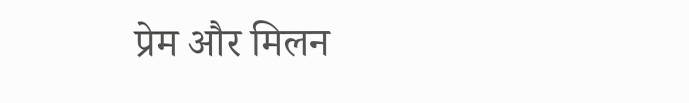प्रेम और मिलन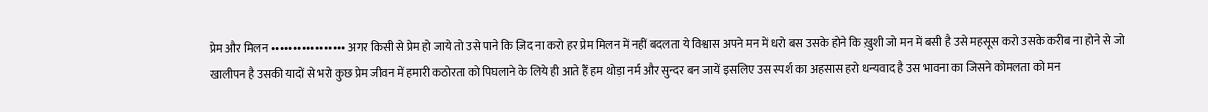प्रेम और मिलन ••••••••••••••••• अगर किसी से प्रेम हो जाये तो उसे पाने कि ज़िद ना करो हर प्रेम मिलन में नहीं बदलता ये विश्वास अपने मन में धरो बस उसके होने कि ख़ुशी जो मन में बसी है उसे महसूस करो उसके करीब ना होने से जो खालीपन है उसकी यादों से भरो कुछ प्रेम जीवन में हमारी कठोरता को पिघलाने के लिये ही आते हैँ हम थोड़ा नर्म और सुन्दर बन जायें इसलिए उस स्पर्श का अहसास हरो धन्यवाद है उस भावना का जिसने कोमलता को मन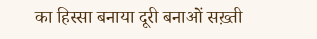का हिस्सा बनाया दूरी बनाओं सख़्ती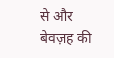से और बेवज़ह की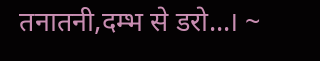तनातनी,दम्भ से डरो...। ~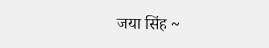जया सिंह ~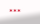***